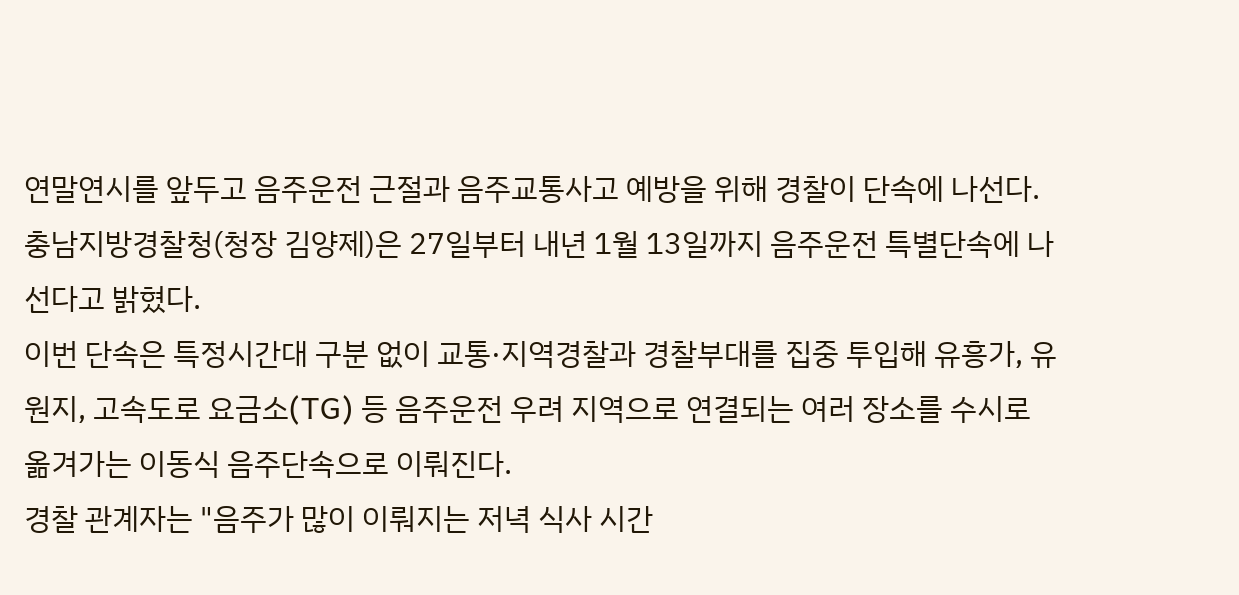연말연시를 앞두고 음주운전 근절과 음주교통사고 예방을 위해 경찰이 단속에 나선다.
충남지방경찰청(청장 김양제)은 27일부터 내년 1월 13일까지 음주운전 특별단속에 나선다고 밝혔다.
이번 단속은 특정시간대 구분 없이 교통·지역경찰과 경찰부대를 집중 투입해 유흥가, 유원지, 고속도로 요금소(TG) 등 음주운전 우려 지역으로 연결되는 여러 장소를 수시로 옮겨가는 이동식 음주단속으로 이뤄진다.
경찰 관계자는 "음주가 많이 이뤄지는 저녁 식사 시간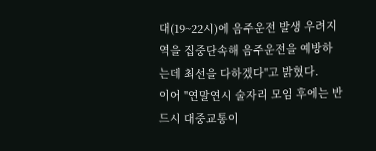대(19~22시)에 음주운전 발생 우려지역을 집중단속해 음주운전을 예방하는데 최선을 다하겠다"고 밝혔다.
이어 "연말연시 술자리 모임 후에는 반드시 대중교통이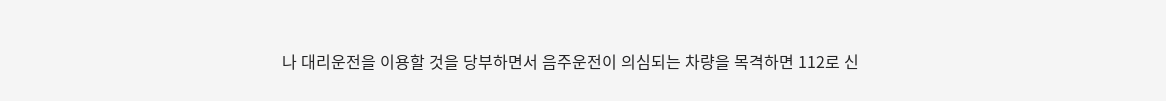나 대리운전을 이용할 것을 당부하면서 음주운전이 의심되는 차량을 목격하면 112로 신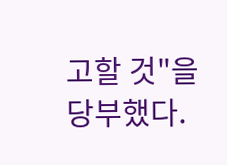고할 것"을 당부했다.